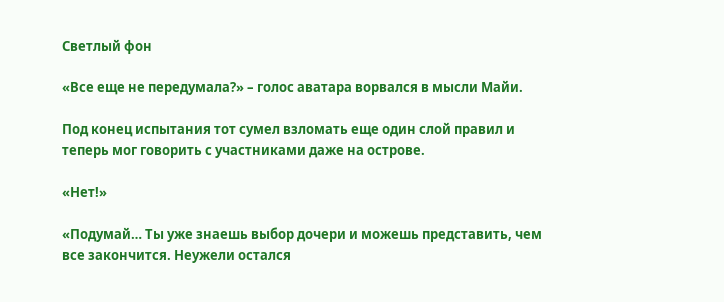Светлый фон

«Все еще не передумала?» – голос аватара ворвался в мысли Майи.

Под конец испытания тот сумел взломать еще один слой правил и теперь мог говорить с участниками даже на острове.

«Нет!»

«Подумай… Ты уже знаешь выбор дочери и можешь представить, чем все закончится. Неужели остался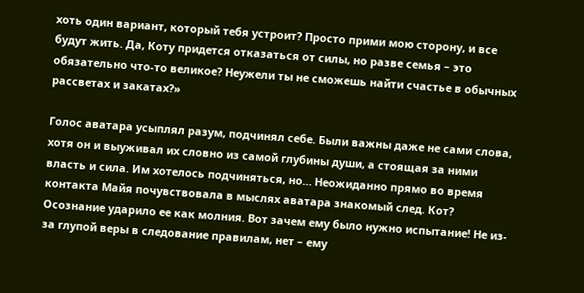хоть один вариант, который тебя устроит? Просто прими мою сторону, и все будут жить. Да, Коту придется отказаться от силы, но разве семья – это обязательно что-то великое? Неужели ты не сможешь найти счастье в обычных рассветах и закатах?»

Голос аватара усыплял разум, подчинял себе. Были важны даже не сами слова, хотя он и выуживал их словно из самой глубины души, а стоящая за ними власть и сила. Им хотелось подчиняться, но… Неожиданно прямо во время контакта Майя почувствовала в мыслях аватара знакомый след. Кот? Осознание ударило ее как молния. Вот зачем ему было нужно испытание! Не из-за глупой веры в следование правилам, нет – ему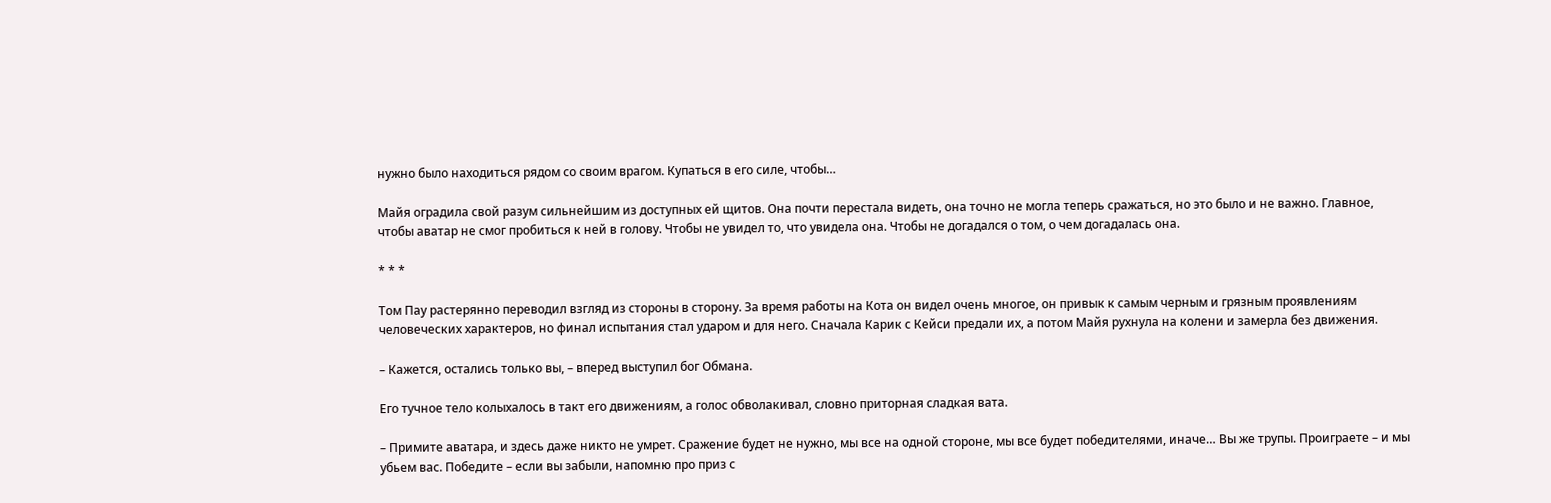нужно было находиться рядом со своим врагом. Купаться в его силе, чтобы…

Майя оградила свой разум сильнейшим из доступных ей щитов. Она почти перестала видеть, она точно не могла теперь сражаться, но это было и не важно. Главное, чтобы аватар не смог пробиться к ней в голову. Чтобы не увидел то, что увидела она. Чтобы не догадался о том, о чем догадалась она.

* * *

Том Пау растерянно переводил взгляд из стороны в сторону. За время работы на Кота он видел очень многое, он привык к самым черным и грязным проявлениям человеческих характеров, но финал испытания стал ударом и для него. Сначала Карик с Кейси предали их, а потом Майя рухнула на колени и замерла без движения.

– Кажется, остались только вы, – вперед выступил бог Обмана.

Его тучное тело колыхалось в такт его движениям, а голос обволакивал, словно приторная сладкая вата.

– Примите аватара, и здесь даже никто не умрет. Сражение будет не нужно, мы все на одной стороне, мы все будет победителями, иначе… Вы же трупы. Проиграете – и мы убьем вас. Победите – если вы забыли, напомню про приз с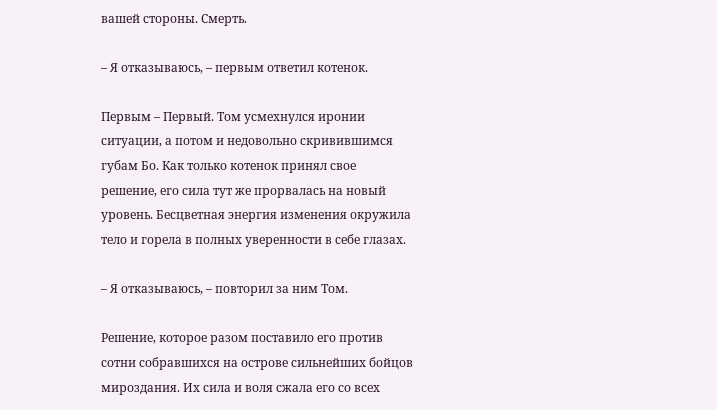вашей стороны. Смерть.

– Я отказываюсь, – первым ответил котенок.

Первым – Первый. Том усмехнулся иронии ситуации, а потом и недовольно скривившимся губам Бо. Как только котенок принял свое решение, его сила тут же прорвалась на новый уровень. Бесцветная энергия изменения окружила тело и горела в полных уверенности в себе глазах.

– Я отказываюсь, – повторил за ним Том.

Решение, которое разом поставило его против сотни собравшихся на острове сильнейших бойцов мироздания. Их сила и воля сжала его со всех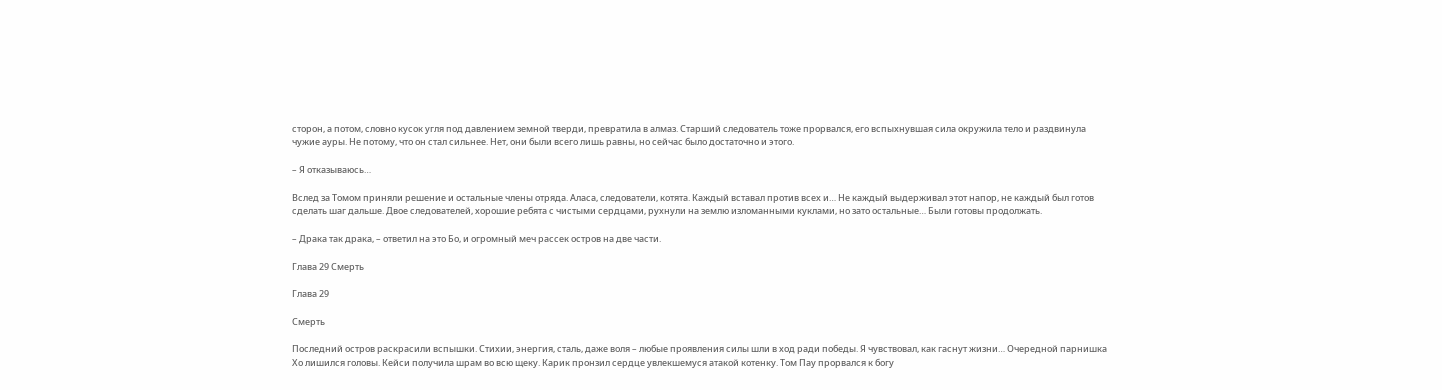сторон, а потом, словно кусок угля под давлением земной тверди, превратила в алмаз. Старший следователь тоже прорвался, его вспыхнувшая сила окружила тело и раздвинула чужие ауры. Не потому, что он стал сильнее. Нет, они были всего лишь равны, но сейчас было достаточно и этого.

– Я отказываюсь…

Вслед за Томом приняли решение и остальные члены отряда. Аласа, следователи, котята. Каждый вставал против всех и… Не каждый выдерживал этот напор, не каждый был готов сделать шаг дальше. Двое следователей, хорошие ребята с чистыми сердцами, рухнули на землю изломанными куклами, но зато остальные… Были готовы продолжать.

– Драка так драка, – ответил на это Бо, и огромный меч рассек остров на две части.

Глава 29 Смерть

Глава 29

Смерть

Последний остров раскрасили вспышки. Стихии, энергия, сталь, даже воля – любые проявления силы шли в ход ради победы. Я чувствовал, как гаснут жизни… Очередной парнишка Хо лишился головы. Кейси получила шрам во всю щеку. Карик пронзил сердце увлекшемуся атакой котенку. Том Пау прорвался к богу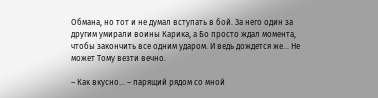Обмана, но тот и не думал вступать в бой. За него один за другим умирали воины Карика, а Бо просто ждал момента, чтобы закончить все одним ударом. И ведь дождется же… Не может Тому везти вечно.

– Как вкусно… – парящий рядом со мной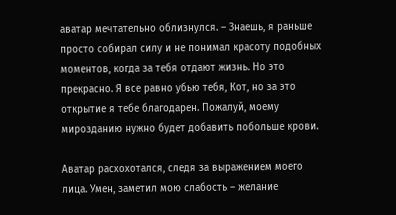аватар мечтательно облизнулся. – Знаешь, я раньше просто собирал силу и не понимал красоту подобных моментов, когда за тебя отдают жизнь. Но это прекрасно. Я все равно убью тебя, Кот, но за это открытие я тебе благодарен. Пожалуй, моему мирозданию нужно будет добавить побольше крови.

Аватар расхохотался, следя за выражением моего лица. Умен, заметил мою слабость – желание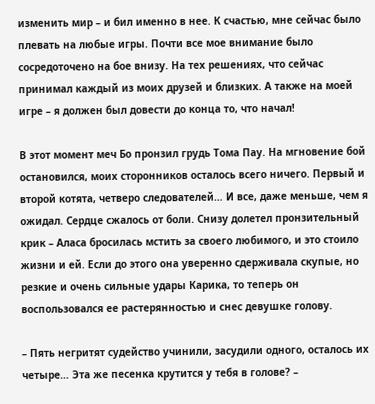изменить мир – и бил именно в нее. К счастью, мне сейчас было плевать на любые игры. Почти все мое внимание было сосредоточено на бое внизу. На тех решениях, что сейчас принимал каждый из моих друзей и близких. А также на моей игре – я должен был довести до конца то, что начал!

В этот момент меч Бо пронзил грудь Тома Пау. На мгновение бой остановился, моих сторонников осталось всего ничего. Первый и второй котята, четверо следователей… И все, даже меньше, чем я ожидал. Сердце сжалось от боли. Снизу долетел пронзительный крик – Аласа бросилась мстить за своего любимого, и это стоило жизни и ей. Если до этого она уверенно сдерживала скупые, но резкие и очень сильные удары Карика, то теперь он воспользовался ее растерянностью и снес девушке голову.

– Пять негритят судейство учинили, засудили одного, осталось их четыре… Эта же песенка крутится у тебя в голове? –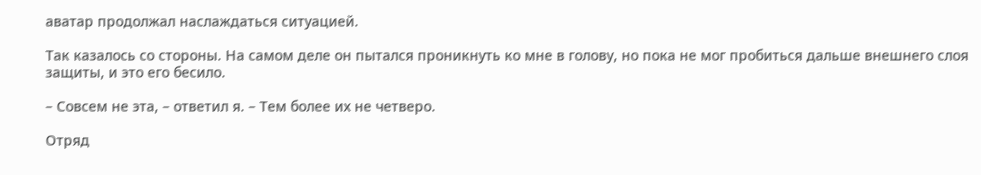аватар продолжал наслаждаться ситуацией.

Так казалось со стороны. На самом деле он пытался проникнуть ко мне в голову, но пока не мог пробиться дальше внешнего слоя защиты, и это его бесило.

– Совсем не эта, – ответил я. – Тем более их не четверо.

Отряд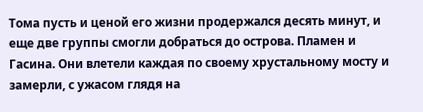Тома пусть и ценой его жизни продержался десять минут, и еще две группы смогли добраться до острова. Пламен и Гасина. Они влетели каждая по своему хрустальному мосту и замерли, с ужасом глядя на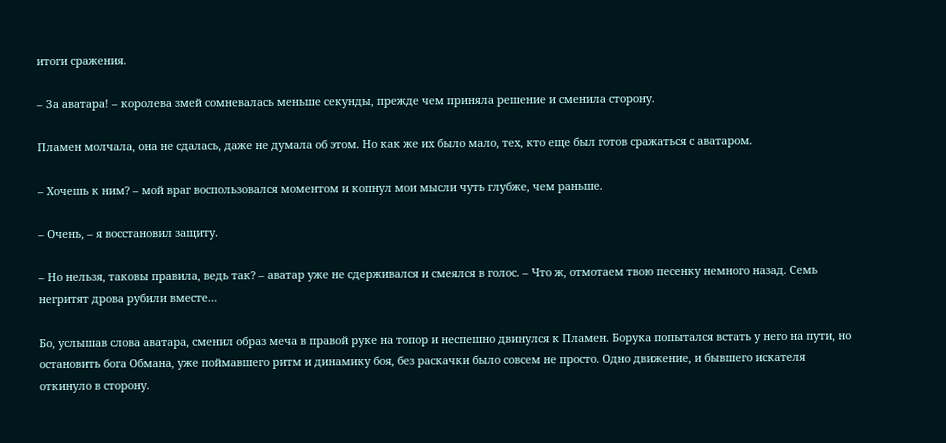итоги сражения.

– За аватара! – королева змей сомневалась меньше секунды, прежде чем приняла решение и сменила сторону.

Пламен молчала, она не сдалась, даже не думала об этом. Но как же их было мало, тех, кто еще был готов сражаться с аватаром.

– Хочешь к ним? – мой враг воспользовался моментом и копнул мои мысли чуть глубже, чем раньше.

– Очень, – я восстановил защиту.

– Но нельзя, таковы правила, ведь так? – аватар уже не сдерживался и смеялся в голос. – Что ж, отмотаем твою песенку немного назад. Семь негритят дрова рубили вместе…

Бо, услышав слова аватара, сменил образ меча в правой руке на топор и неспешно двинулся к Пламен. Борука попытался встать у него на пути, но остановить бога Обмана, уже поймавшего ритм и динамику боя, без раскачки было совсем не просто. Одно движение, и бывшего искателя откинуло в сторону.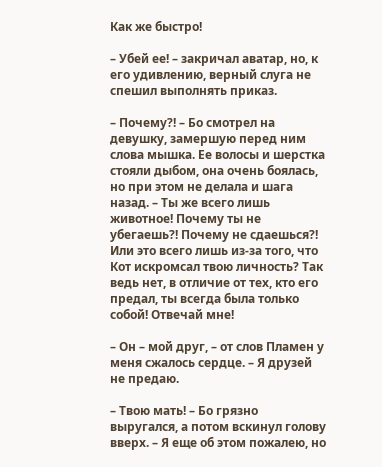Как же быстро!

– Убей ее! – закричал аватар, но, к его удивлению, верный слуга не спешил выполнять приказ.

– Почему?! – Бо смотрел на девушку, замершую перед ним слова мышка. Ее волосы и шерстка стояли дыбом, она очень боялась, но при этом не делала и шага назад. – Ты же всего лишь животное! Почему ты не убегаешь?! Почему не сдаешься?! Или это всего лишь из-за того, что Кот искромсал твою личность? Так ведь нет, в отличие от тех, кто его предал, ты всегда была только собой! Отвечай мне!

– Он – мой друг, – от слов Пламен у меня сжалось сердце. – Я друзей не предаю.

– Твою мать! – Бо грязно выругался, а потом вскинул голову вверх. – Я еще об этом пожалею, но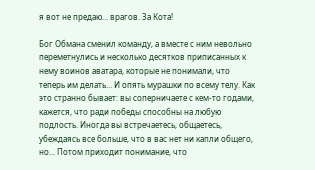я вот не предаю… врагов. За Кота!

Бог Обмана сменил команду, а вместе с ним невольно переметнулись и несколько десятков приписанных к нему воинов аватара, которые не понимали, что теперь им делать… И опять мурашки по всему телу. Как это странно бывает: вы соперничаете с кем-то годами, кажется, что ради победы способны на любую подлость. Иногда вы встречаетесь, общаетесь, убеждаясь все больше, что в вас нет ни капли общего, но… Потом приходит понимание, что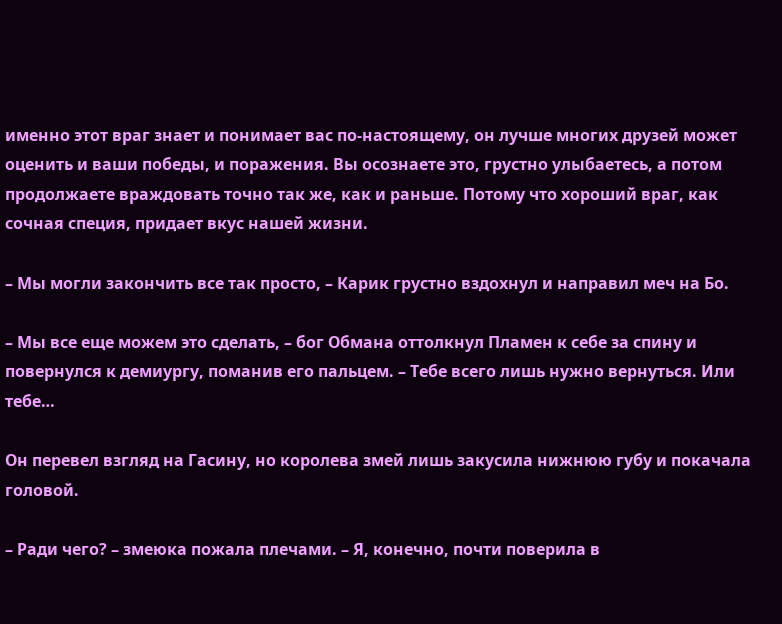именно этот враг знает и понимает вас по-настоящему, он лучше многих друзей может оценить и ваши победы, и поражения. Вы осознаете это, грустно улыбаетесь, а потом продолжаете враждовать точно так же, как и раньше. Потому что хороший враг, как сочная специя, придает вкус нашей жизни.

– Мы могли закончить все так просто, – Карик грустно вздохнул и направил меч на Бо.

– Мы все еще можем это сделать, – бог Обмана оттолкнул Пламен к себе за спину и повернулся к демиургу, поманив его пальцем. – Тебе всего лишь нужно вернуться. Или тебе…

Он перевел взгляд на Гасину, но королева змей лишь закусила нижнюю губу и покачала головой.

– Ради чего? – змеюка пожала плечами. – Я, конечно, почти поверила в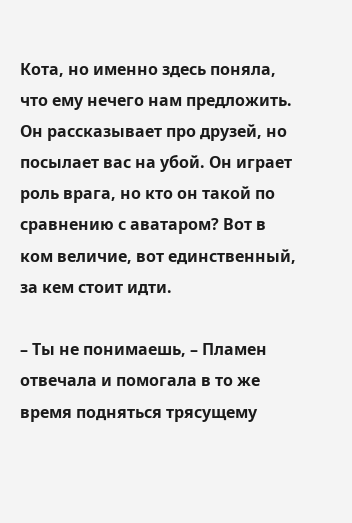Кота, но именно здесь поняла, что ему нечего нам предложить. Он рассказывает про друзей, но посылает вас на убой. Он играет роль врага, но кто он такой по сравнению с аватаром? Вот в ком величие, вот единственный, за кем стоит идти.

– Ты не понимаешь, – Пламен отвечала и помогала в то же время подняться трясущему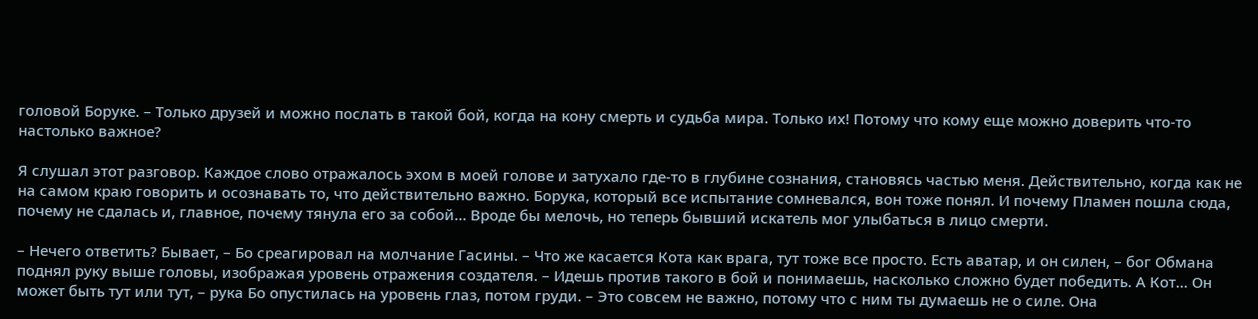головой Боруке. – Только друзей и можно послать в такой бой, когда на кону смерть и судьба мира. Только их! Потому что кому еще можно доверить что-то настолько важное?

Я слушал этот разговор. Каждое слово отражалось эхом в моей голове и затухало где-то в глубине сознания, становясь частью меня. Действительно, когда как не на самом краю говорить и осознавать то, что действительно важно. Борука, который все испытание сомневался, вон тоже понял. И почему Пламен пошла сюда, почему не сдалась и, главное, почему тянула его за собой… Вроде бы мелочь, но теперь бывший искатель мог улыбаться в лицо смерти.

– Нечего ответить? Бывает, – Бо среагировал на молчание Гасины. – Что же касается Кота как врага, тут тоже все просто. Есть аватар, и он силен, – бог Обмана поднял руку выше головы, изображая уровень отражения создателя. – Идешь против такого в бой и понимаешь, насколько сложно будет победить. А Кот… Он может быть тут или тут, – рука Бо опустилась на уровень глаз, потом груди. – Это совсем не важно, потому что с ним ты думаешь не о силе. Она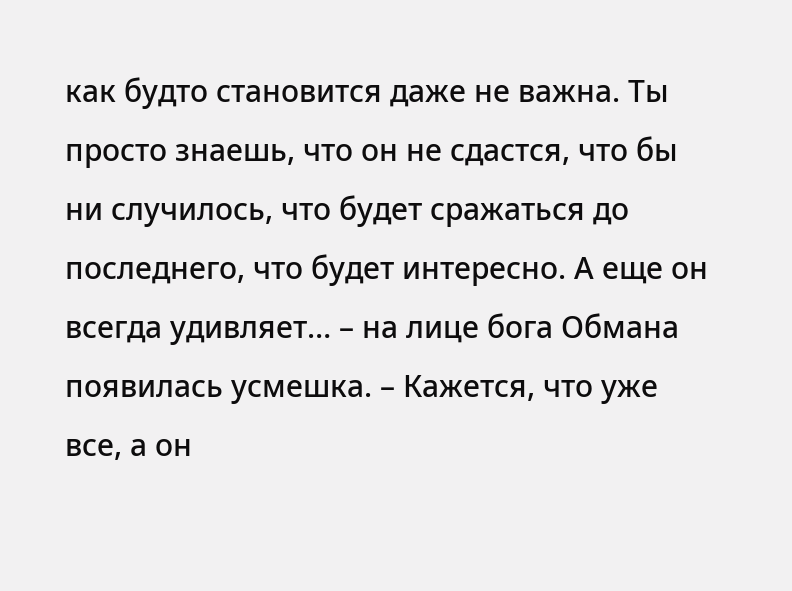как будто становится даже не важна. Ты просто знаешь, что он не сдастся, что бы ни случилось, что будет сражаться до последнего, что будет интересно. А еще он всегда удивляет… – на лице бога Обмана появилась усмешка. – Кажется, что уже все, а он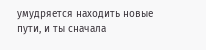умудряется находить новые пути, и ты сначала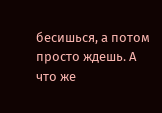бесишься, а потом просто ждешь. А что же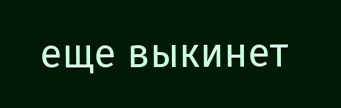еще выкинет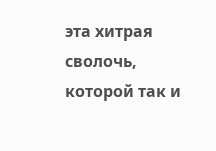эта хитрая сволочь, которой так и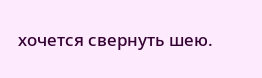хочется свернуть шею.